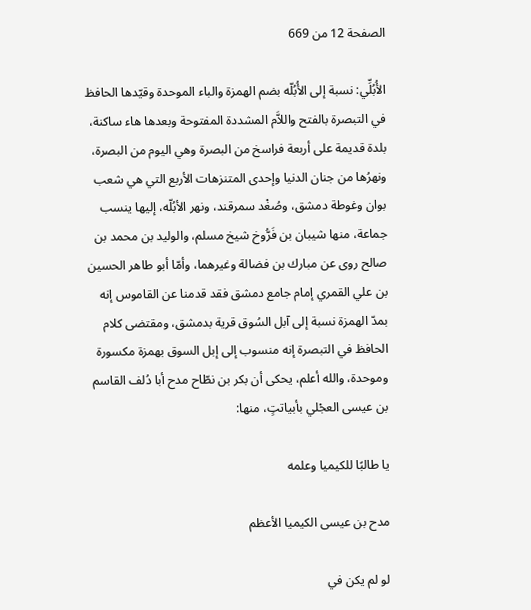الصفحة 12 من 669

الأُبُلِّي: نسبة إلى الأُبُلّه بضم الهمزة والباء الموحدة وقيّدها الحافظ في التبصرة بالفتح واللاَّم المشددة المفتوحة وبعدها هاء ساكنة، بلدة قديمة على أربعة فراسخ من البصرة وهي اليوم من البصرة، ونهرُها من جنان الدنيا وإحدى المتنزهات الأربع التي هي شعب بوان وغوطة دمشق، وصُغْد سمرقند، ونهر الأبُلّه، إليها ينسب جماعة، منها شيبان بن فَرُّوخ شيخ مسلم، والوليد بن محمد بن صالح روى عن مبارك بن فضالة وغيرهما، وأمّا أبو طاهر الحسين بن علي القمري إمام جامع دمشق فقد قدمنا عن القاموس إنه بمدّ الهمزة نسبة إلى آبل السُوق قرية بدمشق، ومقتضى كلام الحافظ في التبصرة إنه منسوب إلى إبل السوق بهمزة مكسورة وموحدة، والله أعلم، يحكى أن بكر بن نطّاح مدح أبا دُلف القاسم بن عيسى العجْلي بأبياتتٍ، منها:

يا طالبًا للكيميا وعلمه

مدح بن عيسى الكيميا الأعظم

لو لم يكن في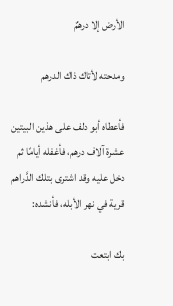الأرض إلا درهمٌ

ومدحته لأتاك ذاك الدرهم

فأعطاه أبو دلف على هذين البيتين عشرة آلاف درهم، فأغفله أيامًا ثم دخل عليه وقد اشترى بتلك الدَّراهم قرية في نهر الأبله، فأنشده:

بك ابتعت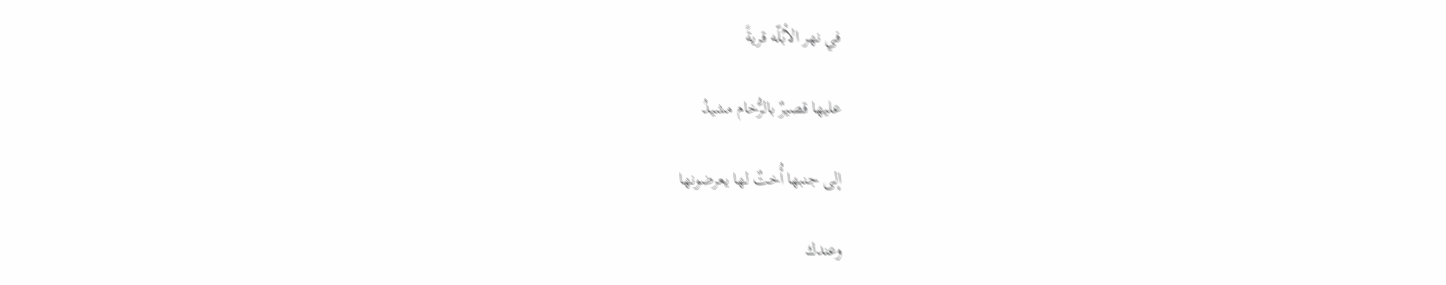في نهر الأبُلّه قريةً

عليها قصيرٌ بالرُّخام مشيدُ

إلى جنبها أُختٌ لها يعرضونها

وعندك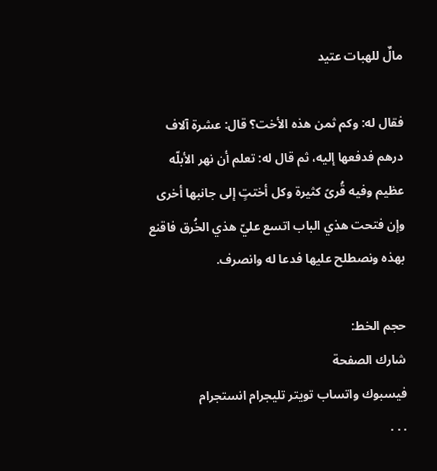مالٌ للهبات عتيد

فقال له: وكم ثمن هذه الأخت؟ قال: عشرة آلاف درهم فدفعها إليه، ثم قال له: تعلم أن نهر الأبلّه عظيم وفيه قُرىً كثيرة وكل أختتٍ إلى جانبها أخرى وإن فتحت هذي الباب اتسع عليّ هذي الخُرق فاقنع بهذه ونصطلح عليها فدعا له وانصرف.

حجم الخط:
شارك الصفحة
فيسبوك واتساب تويتر تليجرام انستجرام
. . .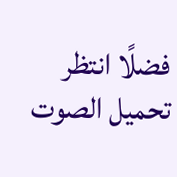فضلًا انتظر تحميل الصوت